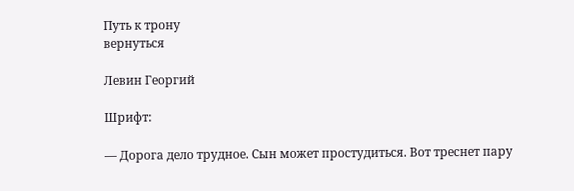Путь к трону
вернуться

Левин Георгий

Шрифт:

— Дорога дело трудное. Сын может простудиться. Вот треснет пару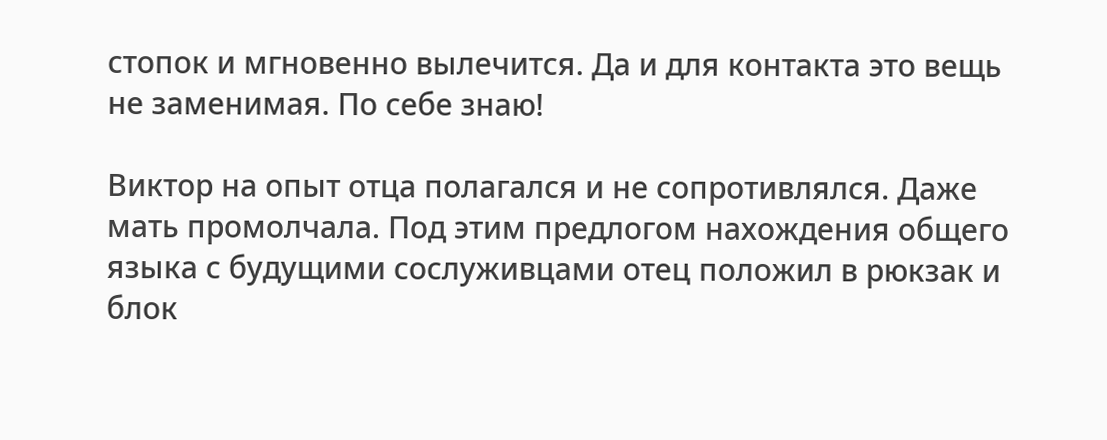стопок и мгновенно вылечится. Да и для контакта это вещь не заменимая. По себе знаю!

Виктор на опыт отца полагался и не сопротивлялся. Даже мать промолчала. Под этим предлогом нахождения общего языка с будущими сослуживцами отец положил в рюкзак и блок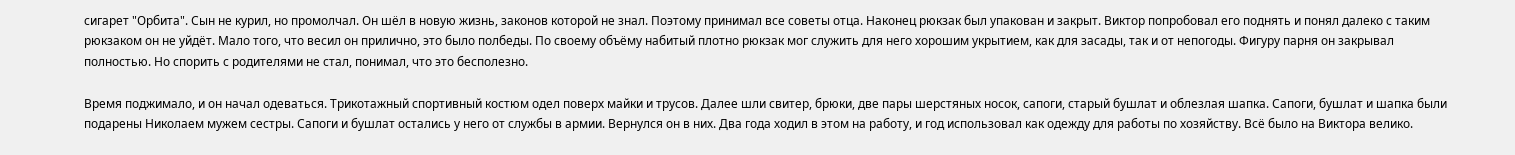сигарет "Орбита". Сын не курил, но промолчал. Он шёл в новую жизнь, законов которой не знал. Поэтому принимал все советы отца. Наконец рюкзак был упакован и закрыт. Виктор попробовал его поднять и понял далеко с таким рюкзаком он не уйдёт. Мало того, что весил он прилично, это было полбеды. По своему объёму набитый плотно рюкзак мог служить для него хорошим укрытием, как для засады, так и от непогоды. Фигуру парня он закрывал полностью. Но спорить с родителями не стал, понимал, что это бесполезно.

Время поджимало, и он начал одеваться. Трикотажный спортивный костюм одел поверх майки и трусов. Далее шли свитер, брюки, две пары шерстяных носок, сапоги, старый бушлат и облезлая шапка. Сапоги, бушлат и шапка были подарены Николаем мужем сестры. Сапоги и бушлат остались у него от службы в армии. Вернулся он в них. Два года ходил в этом на работу, и год использовал как одежду для работы по хозяйству. Всё было на Виктора велико.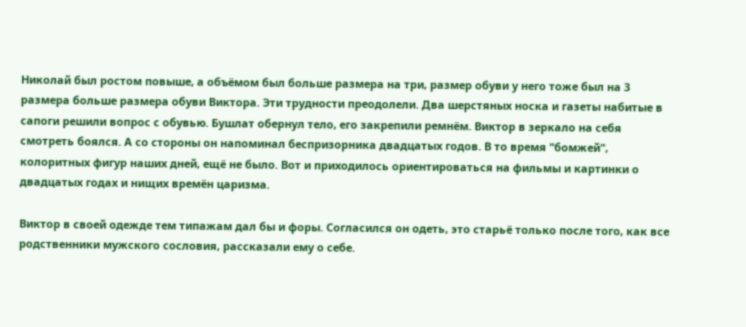Николай был ростом повыше, а объёмом был больше размера на три, размер обуви у него тоже был на 3 размера больше размера обуви Виктора. Эти трудности преодолели. Два шерстяных носка и газеты набитые в сапоги решили вопрос с обувью. Бушлат обернул тело, его закрепили ремнём. Виктор в зеркало на себя смотреть боялся. А со стороны он напоминал беспризорника двадцатых годов. В то время "бомжей", колоритных фигур наших дней, ещё не было. Вот и приходилось ориентироваться на фильмы и картинки о двадцатых годах и нищих времён царизма.

Виктор в своей одежде тем типажам дал бы и форы. Согласился он одеть, это старьё только после того, как все родственники мужского сословия, рассказали ему о себе.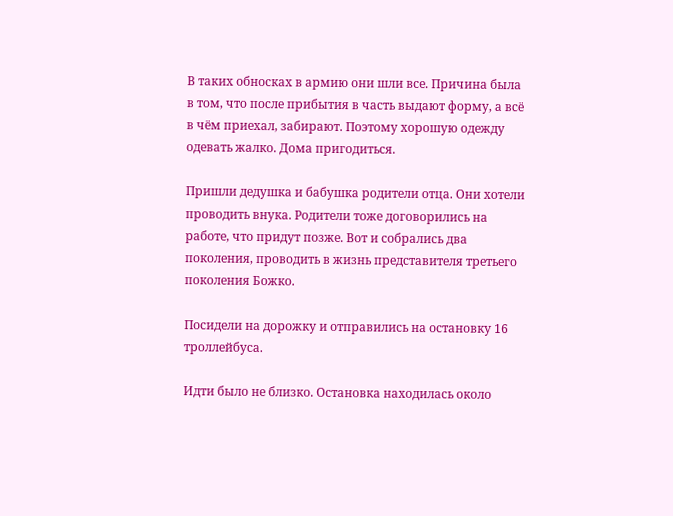В таких обносках в армию они шли все. Причина была в том, что после прибытия в часть выдают форму, а всё в чём приехал, забирают. Поэтому хорошую одежду одевать жалко. Дома пригодиться.

Пришли дедушка и бабушка родители отца. Они хотели проводить внука. Родители тоже договорились на работе, что придут позже. Вот и собрались два поколения, проводить в жизнь представителя третьего поколения Божко.

Посидели на дорожку и отправились на остановку 16 троллейбуса.

Идти было не близко. Остановка находилась около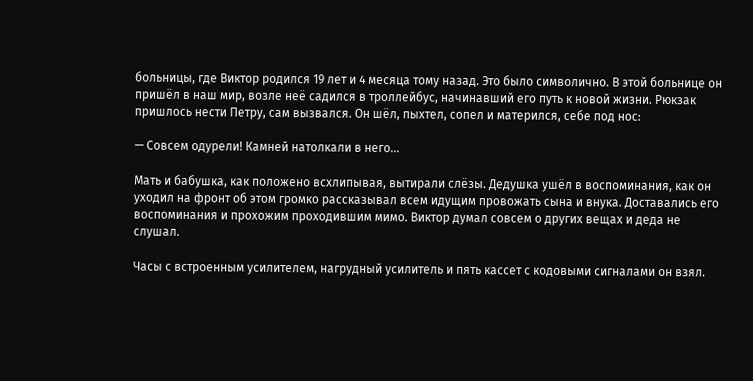больницы, где Виктор родился 19 лет и 4 месяца тому назад. Это было символично. В этой больнице он пришёл в наш мир, возле неё садился в троллейбус, начинавший его путь к новой жизни. Рюкзак пришлось нести Петру, сам вызвался. Он шёл, пыхтел, сопел и матерился, себе под нос:

— Совсем одурели! Камней натолкали в него…

Мать и бабушка, как положено всхлипывая, вытирали слёзы. Дедушка ушёл в воспоминания, как он уходил на фронт об этом громко рассказывал всем идущим провожать сына и внука. Доставались его воспоминания и прохожим проходившим мимо. Виктор думал совсем о других вещах и деда не слушал.

Часы с встроенным усилителем, нагрудный усилитель и пять кассет с кодовыми сигналами он взял.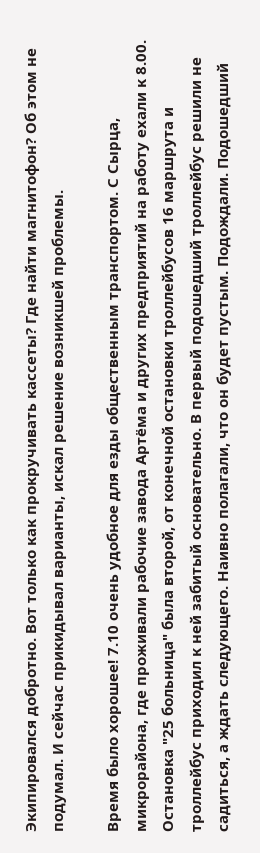Экипировался добротно. Вот только как прокручивать кассеты? Где найти магнитофон? Об этом не подумал. И сейчас прикидывал варианты, искал решение возникшей проблемы.

Время было хорошее! 7.10 очень удобное для езды общественным транспортом. С Сырца, микрорайона, где проживали рабочие завода Артёма и других предприятий на работу ехали к 8.00. Остановка "25 больница" была второй, от конечной остановки троллейбусов 16 маршрута и троллейбус приходил к ней забитый основательно. В первый подошедший троллейбус решили не садиться, а ждать следующего. Наивно полагали, что он будет пустым. Подождали. Подошедший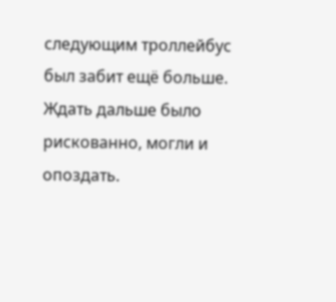следующим троллейбус был забит ещё больше. Ждать дальше было рискованно, могли и опоздать.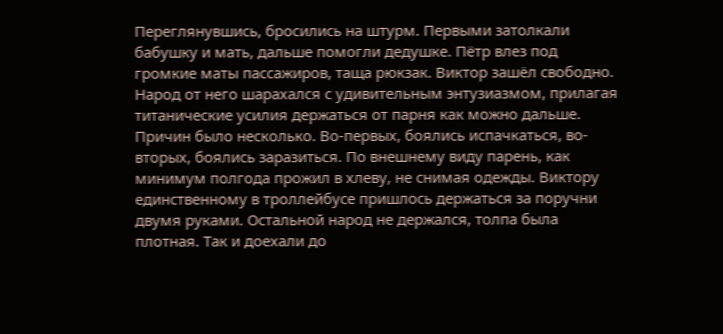Переглянувшись, бросились на штурм. Первыми затолкали бабушку и мать, дальше помогли дедушке. Пётр влез под громкие маты пассажиров, таща рюкзак. Виктор зашёл свободно. Народ от него шарахался с удивительным энтузиазмом, прилагая титанические усилия держаться от парня как можно дальше. Причин было несколько. Во-первых, боялись испачкаться, во-вторых, боялись заразиться. По внешнему виду парень, как минимум полгода прожил в хлеву, не снимая одежды. Виктору единственному в троллейбусе пришлось держаться за поручни двумя руками. Остальной народ не держался, толпа была плотная. Так и доехали до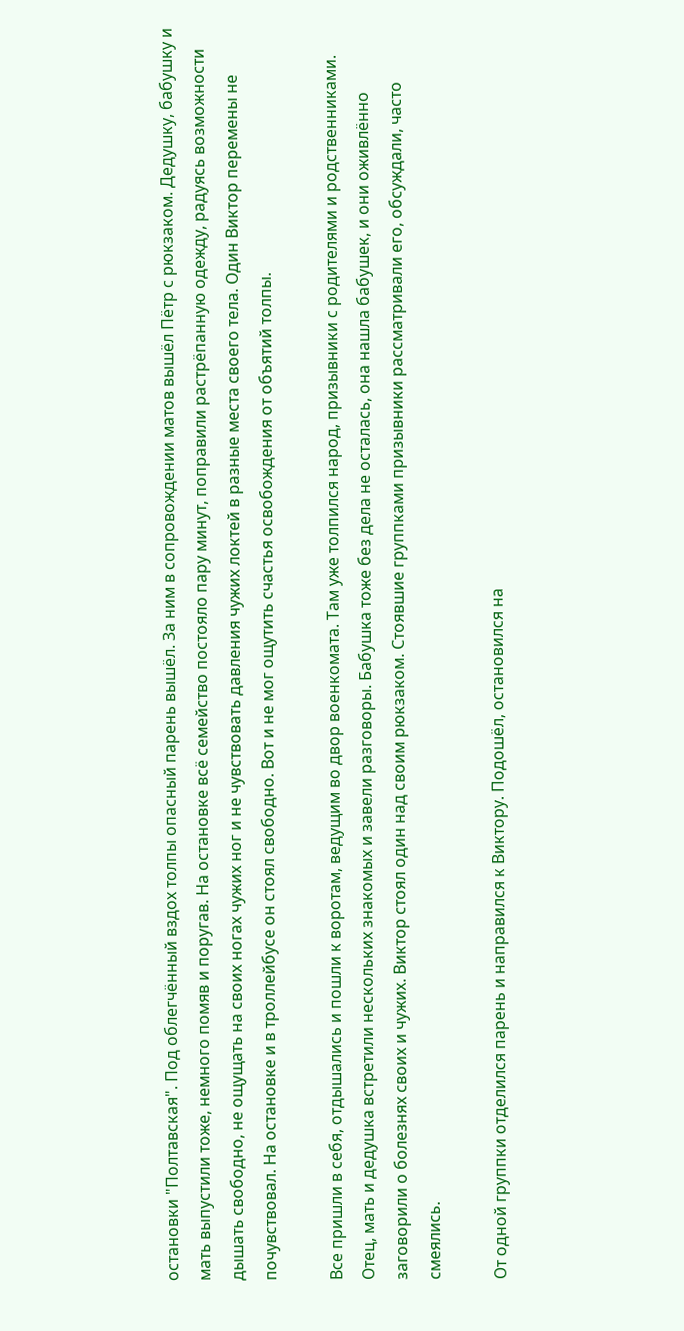остановки "Полтавская". Под облегчённый вздох толпы опасный парень вышёл. За ним в сопровождении матов вышёл Пётр с рюкзаком. Дедушку, бабушку и мать выпустили тоже, немного помяв и поругав. На остановке всё семейство постояло пару минут, поправили растрёпанную одежду, радуясь возможности дышать свободно, не ощущать на своих ногах чужих ног и не чувствовать давления чужих локтей в разные места своего тела. Один Виктор перемены не почувствовал. На остановке и в троллейбусе он стоял свободно. Вот и не мог ощутить счастья освобождения от объятий толпы.

Все пришли в себя, отдышались и пошли к воротам, ведущим во двор военкомата. Там уже толпился народ, призывники с родителями и родственниками. Отец, мать и дедушка встретили нескольких знакомых и завели разговоры. Бабушка тоже без дела не осталась, она нашла бабушек, и они оживлённо заговорили о болезнях своих и чужих. Виктор стоял один над своим рюкзаком. Стоявшие группками призывники рассматривали его, обсуждали, часто смеялись.

От одной группки отделился парень и направился к Виктору. Подошёл, остановился на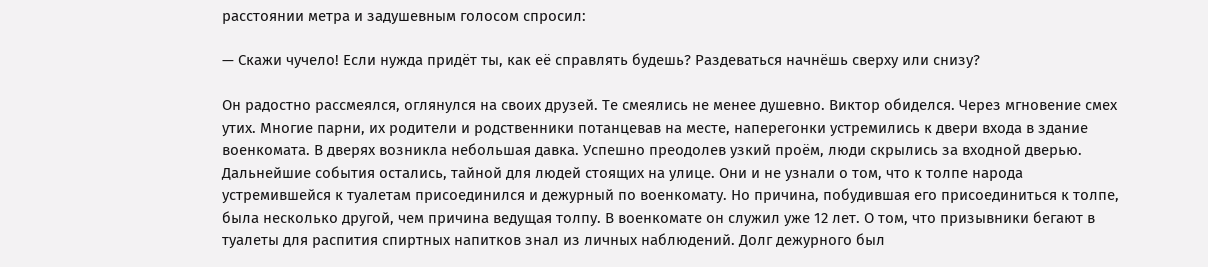расстоянии метра и задушевным голосом спросил:

— Скажи чучело! Если нужда придёт ты, как её справлять будешь? Раздеваться начнёшь сверху или снизу?

Он радостно рассмеялся, оглянулся на своих друзей. Те смеялись не менее душевно. Виктор обиделся. Через мгновение смех утих. Многие парни, их родители и родственники потанцевав на месте, наперегонки устремились к двери входа в здание военкомата. В дверях возникла небольшая давка. Успешно преодолев узкий проём, люди скрылись за входной дверью. Дальнейшие события остались, тайной для людей стоящих на улице. Они и не узнали о том, что к толпе народа устремившейся к туалетам присоединился и дежурный по военкомату. Но причина, побудившая его присоединиться к толпе, была несколько другой, чем причина ведущая толпу. В военкомате он служил уже 12 лет. О том, что призывники бегают в туалеты для распития спиртных напитков знал из личных наблюдений. Долг дежурного был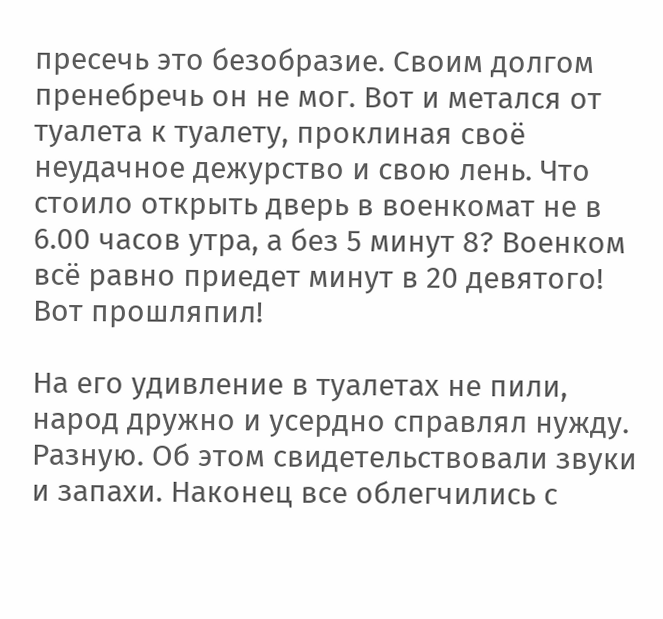пресечь это безобразие. Своим долгом пренебречь он не мог. Вот и метался от туалета к туалету, проклиная своё неудачное дежурство и свою лень. Что стоило открыть дверь в военкомат не в 6.00 часов утра, а без 5 минут 8? Военком всё равно приедет минут в 20 девятого! Вот прошляпил!

На его удивление в туалетах не пили, народ дружно и усердно справлял нужду. Разную. Об этом свидетельствовали звуки и запахи. Наконец все облегчились с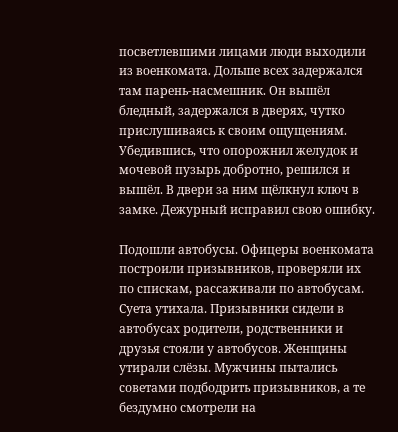посветлевшими лицами люди выходили из военкомата. Дольше всех задержался там парень-насмешник. Он вышёл бледный, задержался в дверях, чутко прислушиваясь к своим ощущениям. Убедившись, что опорожнил желудок и мочевой пузырь добротно, решился и вышёл. В двери за ним щёлкнул ключ в замке. Дежурный исправил свою ошибку.

Подошли автобусы. Офицеры военкомата построили призывников, проверяли их по спискам, рассаживали по автобусам. Суета утихала. Призывники сидели в автобусах родители, родственники и друзья стояли у автобусов. Женщины утирали слёзы. Мужчины пытались советами подбодрить призывников, а те бездумно смотрели на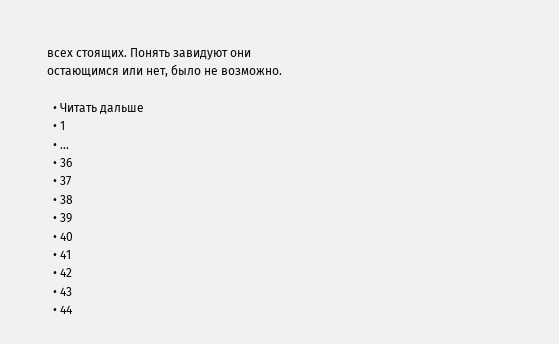всех стоящих. Понять завидуют они остающимся или нет, было не возможно.

  • Читать дальше
  • 1
  • ...
  • 36
  • 37
  • 38
  • 39
  • 40
  • 41
  • 42
  • 43
  • 44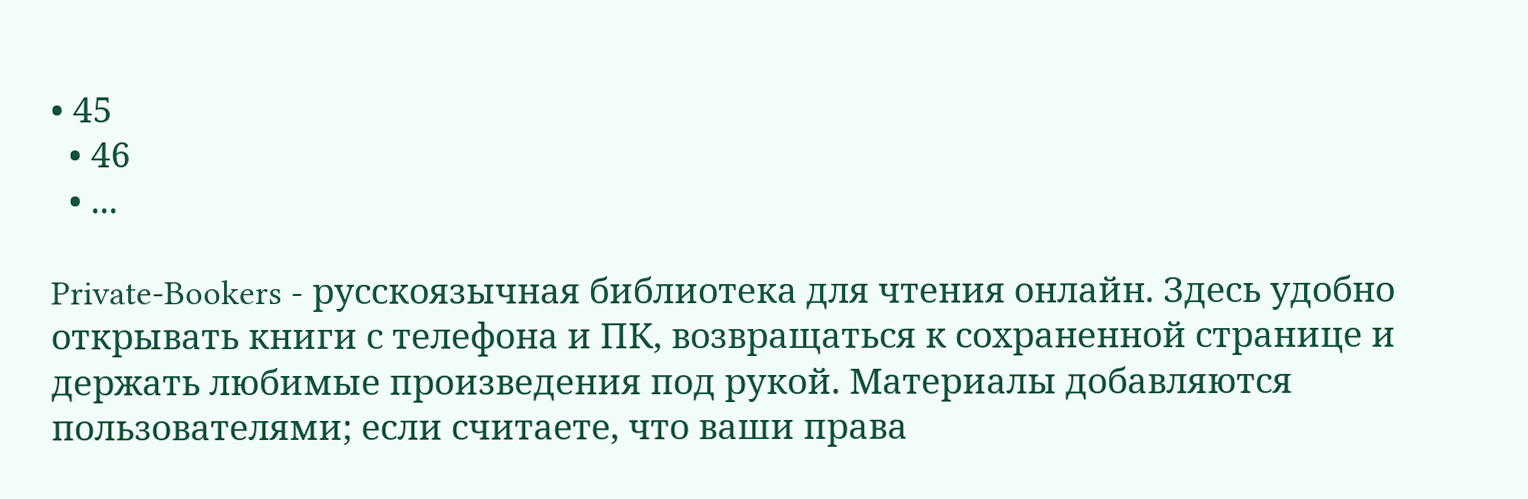• 45
  • 46
  • ...

Private-Bookers - русскоязычная библиотека для чтения онлайн. Здесь удобно открывать книги с телефона и ПК, возвращаться к сохраненной странице и держать любимые произведения под рукой. Материалы добавляются пользователями; если считаете, что ваши права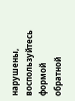нарушены, воспользуйтесь формой обратной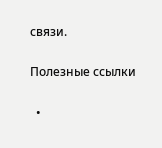связи.

Полезные ссылки

  •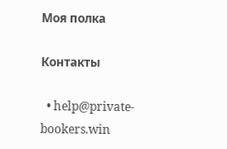Моя полка

Контакты

  • help@private-bookers.win